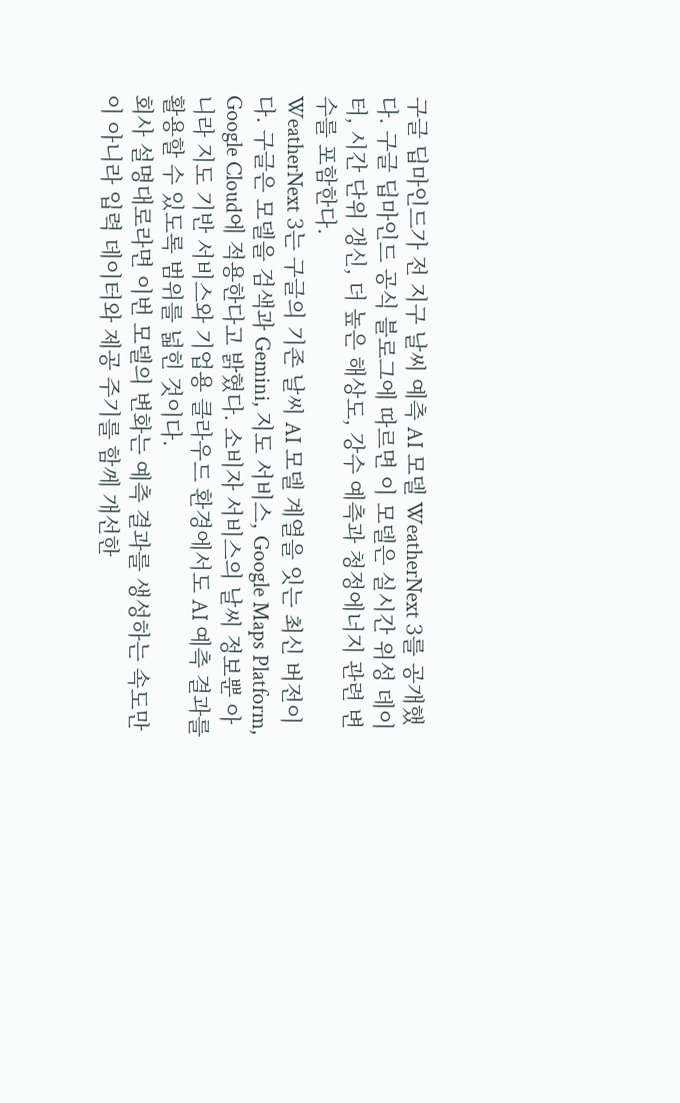구글 딥마인드가 전 지구 날씨 예측 AI 모델 WeatherNext 3를 공개했다. 구글 딥마인드 공식 블로그에 따르면 이 모델은 실시간 위성 데이터, 시간 단위 갱신, 더 높은 해상도, 강수 예측과 청정에너지 관련 변수를 포함한다.
WeatherNext 3는 구글의 기존 날씨 AI 모델 계열을 잇는 최신 버전이다. 구글은 모델을 검색과 Gemini, 지도 서비스, Google Maps Platform, Google Cloud에 적용한다고 밝혔다. 소비자 서비스의 날씨 정보뿐 아니라 지도 기반 서비스와 기업용 클라우드 환경에서도 AI 예측 결과를 활용할 수 있도록 범위를 넓힌 것이다.
회사 설명대로라면 이번 모델의 변화는 예측 결과를 생성하는 속도만이 아니라 입력 데이터와 제공 주기를 함께 개선한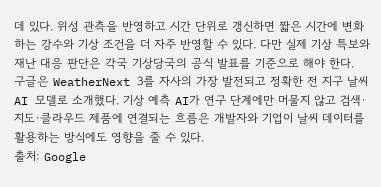데 있다. 위성 관측을 반영하고 시간 단위로 갱신하면 짧은 시간에 변화하는 강수와 기상 조건을 더 자주 반영할 수 있다. 다만 실제 기상 특보와 재난 대응 판단은 각국 기상당국의 공식 발표를 기준으로 해야 한다.
구글은 WeatherNext 3를 자사의 가장 발전되고 정확한 전 지구 날씨 AI 모델로 소개했다. 기상 예측 AI가 연구 단계에만 머물지 않고 검색·지도·클라우드 제품에 연결되는 흐름은 개발자와 기업이 날씨 데이터를 활용하는 방식에도 영향을 줄 수 있다.
출처: Google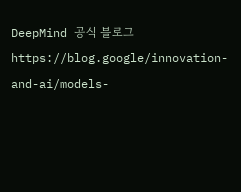DeepMind 공식 블로그 https://blog.google/innovation-and-ai/models-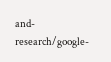and-research/google-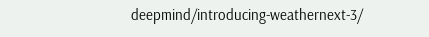deepmind/introducing-weathernext-3/